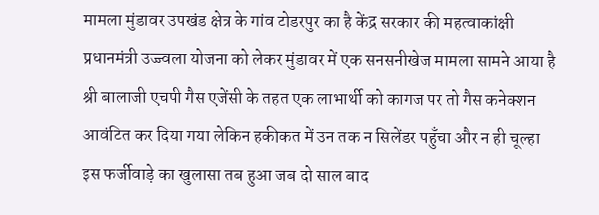मामला मुंडावर उपखंड क्षेत्र के गांव टोडरपुर का है केंद्र सरकार की महत्वाकांक्षी प्रधानमंत्री उज्ज्वला योजना को लेकर मुंडावर में एक सनसनीखेज मामला सामने आया है श्री बालाजी एचपी गैस एजेंसी के तहत एक लाभार्थी को कागज पर तो गैस कनेक्शन आवंटित कर दिया गया लेकिन हकीकत में उन तक न सिलेंडर पहुँचा और न ही चूल्हा इस फर्जीवाड़े का खुलासा तब हुआ जब दो साल बाद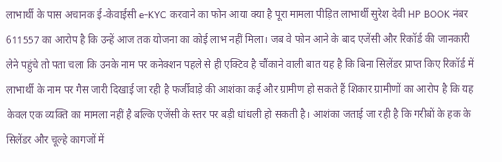लाभार्थी के पास अचानक ई-केवाईसी e-KYC करवाने का फोन आया क्या है पूरा मामला पीड़ित लाभार्थी सुरेश देवी HP BOOK नंबर 611557 का आरोप है कि उन्हें आज तक योजना का कोई लाभ नहीं मिला। जब वे फोन आने के बाद एजेंसी और रिकॉर्ड की जानकारी लेने पहुंचे तो पता चला कि उनके नाम पर कनेक्शन पहले से ही एक्टिव है चौंकाने वाली बात यह है कि बिना सिलेंडर प्राप्त किए रिकॉर्ड में लाभार्थी के नाम पर गैस जारी दिखाई जा रही है फर्जीवाड़े की आशंका कई और ग्रामीण हो सकते हैं शिकार ग्रामीणों का आरोप है कि यह केवल एक व्यक्ति का मामला नहीं है बल्कि एजेंसी के स्तर पर बड़ी धांधली हो सकती है। आशंका जताई जा रही है कि गरीबों के हक के सिलेंडर और चूल्हे कागजों में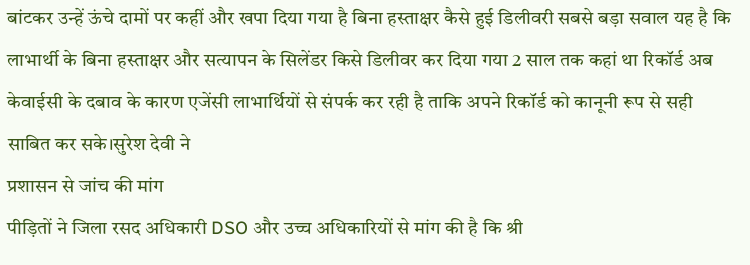बांटकर उन्हें ऊंचे दामों पर कहीं और खपा दिया गया है बिना हस्ताक्षर कैसे हुई डिलीवरी सबसे बड़ा सवाल यह है कि लाभार्थी के बिना हस्ताक्षर और सत्यापन के सिलेंडर किसे डिलीवर कर दिया गया 2 साल तक कहां था रिकॉर्ड अब केवाईसी के दबाव के कारण एजेंसी लाभार्थियों से संपर्क कर रही है ताकि अपने रिकॉर्ड को कानूनी रूप से सही साबित कर सके।सुरेश देवी ने
प्रशासन से जांच की मांग
पीड़ितों ने जिला रसद अधिकारी DSO और उच्च अधिकारियों से मांग की है कि श्री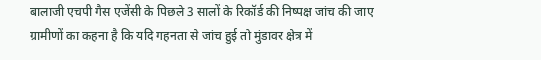बालाजी एचपी गैस एजेंसी के पिछले 3 सालों के रिकॉर्ड की निष्पक्ष जांच की जाए ग्रामीणों का कहना है कि यदि गहनता से जांच हुई तो मुंडावर क्षेत्र में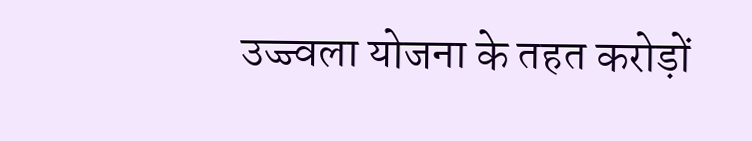उज्ज्वला योजना के तहत करोड़ों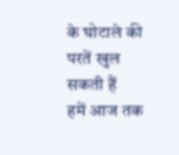के घोटाले की परतें खुल सकती हैं
हमें आज तक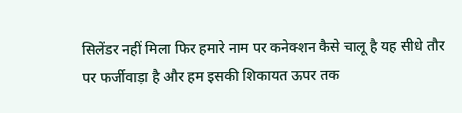सिलेंडर नहीं मिला फिर हमारे नाम पर कनेक्शन कैसे चालू है यह सीधे तौर पर फर्जीवाड़ा है और हम इसकी शिकायत ऊपर तक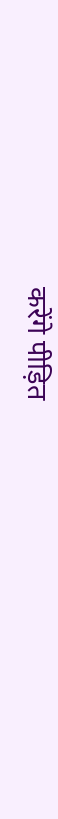करेंगे पीड़ित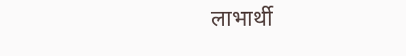लाभार्थी